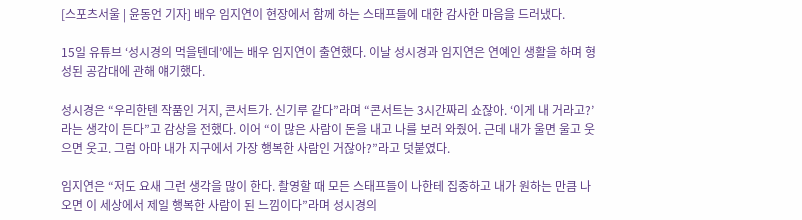[스포츠서울 | 윤동언 기자] 배우 임지연이 현장에서 함께 하는 스태프들에 대한 감사한 마음을 드러냈다.

15일 유튜브 ‘성시경의 먹을텐데’에는 배우 임지연이 출연했다. 이날 성시경과 임지연은 연예인 생활을 하며 형성된 공감대에 관해 얘기했다.

성시경은 “우리한텐 작품인 거지, 콘서트가. 신기루 같다”라며 “콘서트는 3시간짜리 쇼잖아. ‘이게 내 거라고?’ 라는 생각이 든다”고 감상을 전했다. 이어 “이 많은 사람이 돈을 내고 나를 보러 와줬어. 근데 내가 울면 울고 웃으면 웃고. 그럼 아마 내가 지구에서 가장 행복한 사람인 거잖아?”라고 덧붙였다.

임지연은 “저도 요새 그런 생각을 많이 한다. 촬영할 때 모든 스태프들이 나한테 집중하고 내가 원하는 만큼 나오면 이 세상에서 제일 행복한 사람이 된 느낌이다”라며 성시경의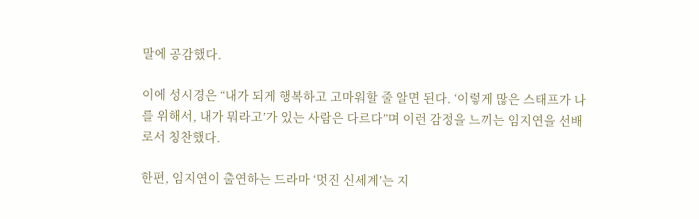말에 공감했다.

이에 성시경은 “내가 되게 행복하고 고마워할 줄 알면 된다. ‘이렇게 많은 스태프가 나를 위해서, 내가 뭐라고’가 있는 사람은 다르다”며 이런 감정을 느끼는 임지연을 선배로서 칭찬했다.

한편, 임지연이 출연하는 드라마 ‘멋진 신세계’는 지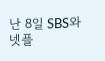난 8일 SBS와 넷플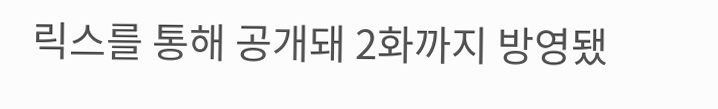릭스를 통해 공개돼 2화까지 방영됐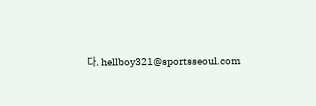다. hellboy321@sportsseoul.com